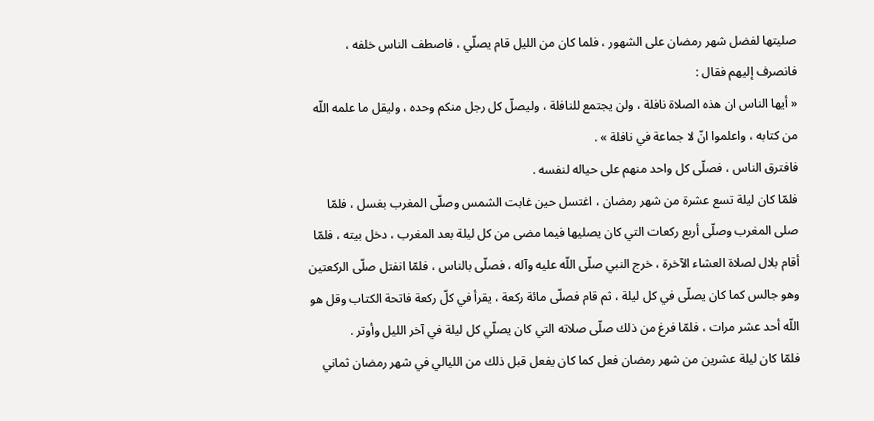صليتها لفضل شهر رمضان على الشهور ، فلما كان من الليل قام يصلّي ، فاصطف الناس خلفه ، فانصرف إليهم فقال :
« أيها الناس ان هذه الصلاة نافلة ، ولن يجتمع للنافلة ، وليصلّ كل رجل منكم وحده ، وليقل ما علمه اللّه من كتابه ، واعلموا انّ لا جماعة في نافلة » .
فافترق الناس ، فصلّى كل واحد منهم على حياله لنفسه .
فلمّا كان ليلة تسع عشرة من شهر رمضان ، اغتسل حين غابت الشمس وصلّى المغرب بغسل ، فلمّا صلى المغرب وصلّى أربع ركعات التي كان يصليها فيما مضى من كل ليلة بعد المغرب ، دخل بيته ، فلمّا أقام بلال لصلاة العشاء الآخرة ، خرج النبي صلّى اللّه عليه وآله ، فصلّى بالناس ، فلمّا انفتل صلّى الركعتين وهو جالس كما كان يصلّى في كل ليلة ، ثم قام فصلّى مائة ركعة ، يقرأ في كلّ ركعة فاتحة الكتاب وقل هو اللّه أحد عشر مرات ، فلمّا فرغ من ذلك صلّى صلاته التي كان يصلّي كل ليلة في آخر الليل وأوتر .
فلمّا كان ليلة عشرين من شهر رمضان فعل كما كان يفعل قبل ذلك من الليالي في شهر رمضان ثماني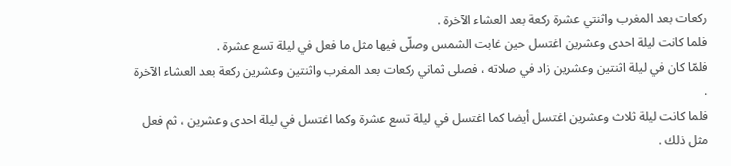ركعات بعد المغرب واثنتي عشرة ركعة بعد العشاء الآخرة .
فلما كانت ليلة احدى وعشرين اغتسل حين غابت الشمس وصلّى فيها مثل ما فعل في ليلة تسع عشرة .
فلمّا كان في ليلة اثنتين وعشرين زاد في صلاته ، فصلى ثماني ركعات بعد المغرب واثنتين وعشرين ركعة بعد العشاء الآخرة .
فلما كانت ليلة ثلاث وعشرين اغتسل أيضا كما اغتسل في ليلة تسع عشرة وكما اغتسل في ليلة احدى وعشرين ، ثم فعل مثل ذلك .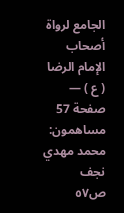الجامع لرواة أصحاب الإمام الرضا ( ع ) — صفحة 57
مساهمون: محمد مهدي نجف
ص٥٧